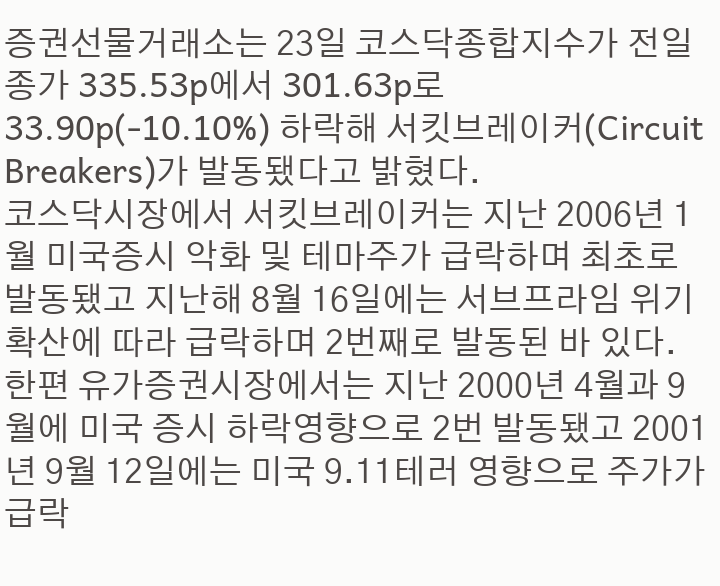증권선물거래소는 23일 코스닥종합지수가 전일종가 335.53p에서 301.63p로 33.90p(-10.10%) 하락해 서킷브레이커(Circuit Breakers)가 발동됐다고 밝혔다.
코스닥시장에서 서킷브레이커는 지난 2006년 1월 미국증시 악화 및 테마주가 급락하며 최초로 발동됐고 지난해 8월 16일에는 서브프라임 위기확산에 따라 급락하며 2번째로 발동된 바 있다.
한편 유가증권시장에서는 지난 2000년 4월과 9월에 미국 증시 하락영향으로 2번 발동됐고 2001년 9월 12일에는 미국 9.11테러 영향으로 주가가 급락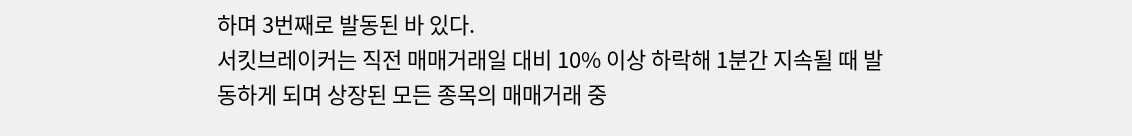하며 3번째로 발동된 바 있다.
서킷브레이커는 직전 매매거래일 대비 10% 이상 하락해 1분간 지속될 때 발동하게 되며 상장된 모든 종목의 매매거래 중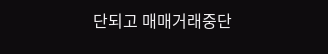단되고 매매거래중단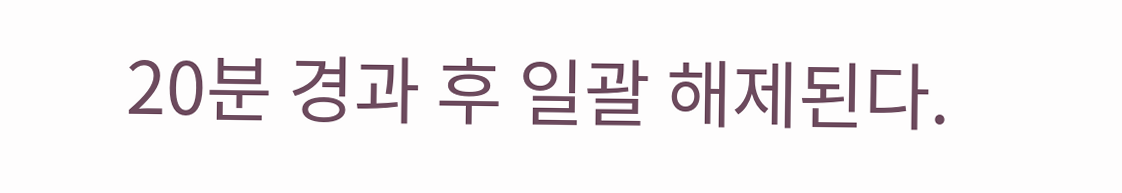20분 경과 후 일괄 해제된다.